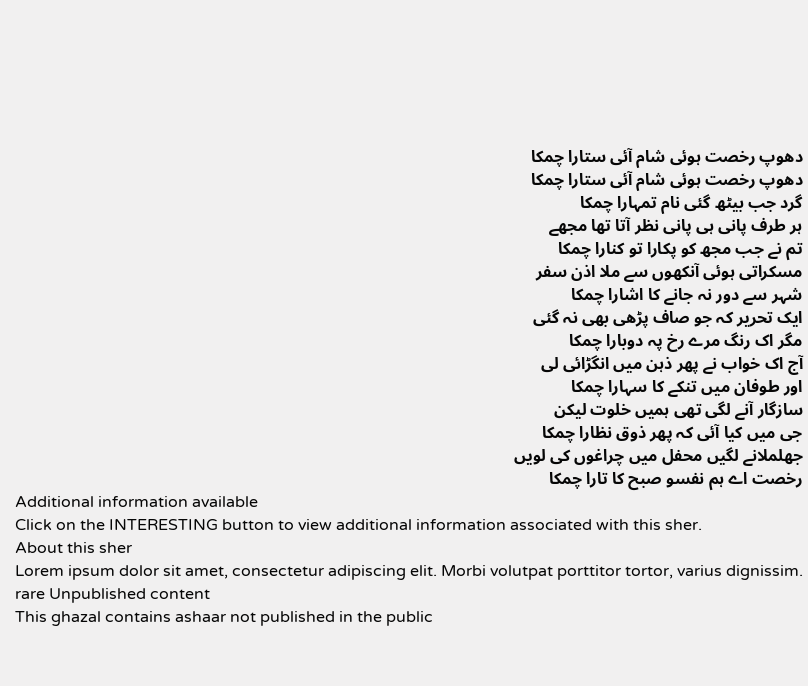دھوپ رخصت ہوئی شام آئی ستارا چمکا
دھوپ رخصت ہوئی شام آئی ستارا چمکا
گرد جب بیٹھ گئی نام تمہارا چمکا
ہر طرف پانی ہی پانی نظر آتا تھا مجھے
تم نے جب مجھ کو پکارا تو کنارا چمکا
مسکراتی ہوئی آنکھوں سے ملا اذن سفر
شہر سے دور نہ جانے کا اشارا چمکا
ایک تحریر کہ جو صاف پڑھی بھی نہ گئی
مگر اک رنگ مرے رخ پہ دوبارا چمکا
آج اک خواب نے پھر ذہن میں انگڑائی لی
اور طوفان میں تنکے کا سہارا چمکا
سازگار آنے لگی تھی ہمیں خلوت لیکن
جی میں کیا آئی کہ پھر ذوق نظارا چمکا
جھلملانے لگیں محفل میں چراغوں کی لویں
رخصت اے ہم نفسو صبح کا تارا چمکا
Additional information available
Click on the INTERESTING button to view additional information associated with this sher.
About this sher
Lorem ipsum dolor sit amet, consectetur adipiscing elit. Morbi volutpat porttitor tortor, varius dignissim.
rare Unpublished content
This ghazal contains ashaar not published in the public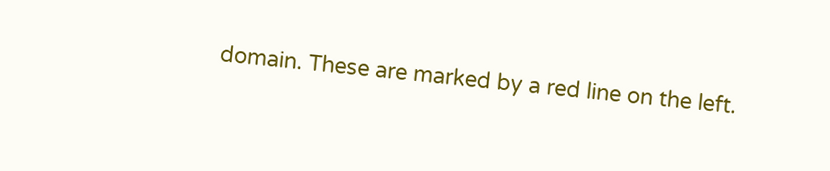domain. These are marked by a red line on the left.